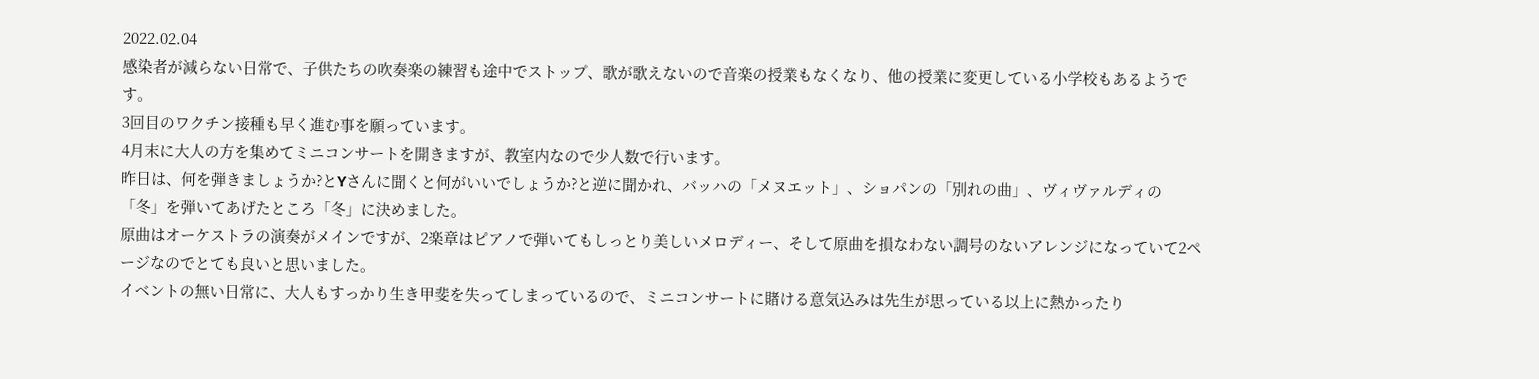2022.02.04
感染者が減らない日常で、子供たちの吹奏楽の練習も途中でストップ、歌が歌えないので音楽の授業もなくなり、他の授業に変更している小学校もあるようです。
3回目のワクチン接種も早く進む事を願っています。
4月末に大人の方を集めてミニコンサートを開きますが、教室内なので少人数で行います。
昨日は、何を弾きましょうか?とYさんに聞くと何がいいでしょうか?と逆に聞かれ、バッハの「メヌエット」、ショパンの「別れの曲」、ヴィヴァルディの「冬」を弾いてあげたところ「冬」に決めました。
原曲はオーケストラの演奏がメインですが、2楽章はピアノで弾いてもしっとり美しいメロディー、そして原曲を損なわない調号のないアレンジになっていて2ページなのでとても良いと思いました。
イベントの無い日常に、大人もすっかり生き甲斐を失ってしまっているので、ミニコンサートに賭ける意気込みは先生が思っている以上に熱かったり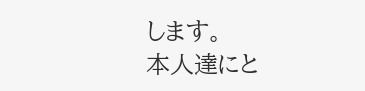します。
本人達にと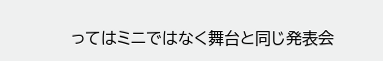ってはミニではなく舞台と同じ発表会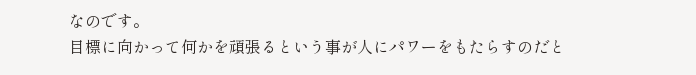なのです。
目標に向かって何かを頑張るという事が人にパワーをもたらすのだと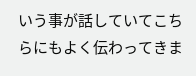いう事が話していてこちらにもよく伝わってきま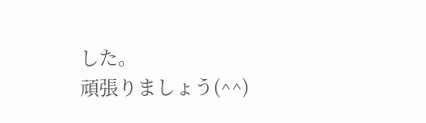した。
頑張りましょう(^^)